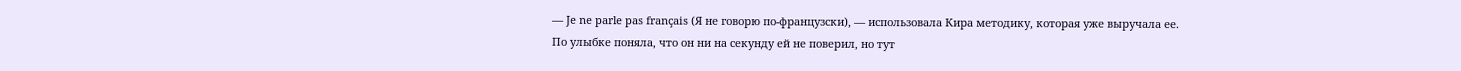— Je ne parle pas français (Я не говорю по-французски), — использовала Кира методику, которая уже выручала ее.
По улыбке поняла, что он ни на секунду ей не поверил, но тут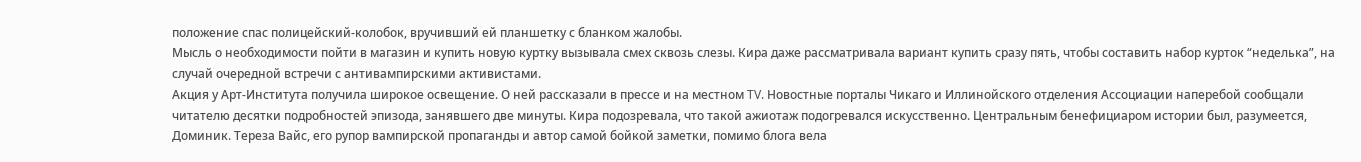положение спас полицейский-колобок, вручивший ей планшетку с бланком жалобы.
Мысль о необходимости пойти в магазин и купить новую куртку вызывала смех сквозь слезы. Кира даже рассматривала вариант купить сразу пять, чтобы составить набор курток “неделька”, на случай очередной встречи с антивампирскими активистами.
Акция у Арт-Института получила широкое освещение. О ней рассказали в прессе и на местном TV. Новостные порталы Чикаго и Иллинойского отделения Ассоциации наперебой сообщали читателю десятки подробностей эпизода, занявшего две минуты. Кира подозревала, что такой ажиотаж подогревался искусственно. Центральным бенефициаром истории был, разумеется, Доминик. Тереза Вайс, его рупор вампирской пропаганды и автор самой бойкой заметки, помимо блога вела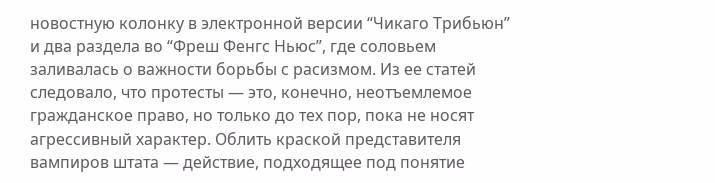новостную колонку в электронной версии “Чикаго Трибьюн” и два раздела во “Фреш Фенгс Ньюс”, где соловьем заливалась о важности борьбы с расизмом. Из ее статей следовало, что протесты — это, конечно, неотъемлемое гражданское право, но только до тех пор, пока не носят агрессивный характер. Облить краской представителя вампиров штата — действие, подходящее под понятие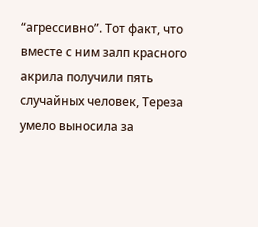“агрессивно”. Тот факт, что вместе с ним залп красного акрила получили пять случайных человек, Тереза умело выносила за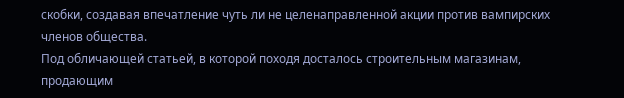скобки, создавая впечатление чуть ли не целенаправленной акции против вампирских членов общества.
Под обличающей статьей, в которой походя досталось строительным магазинам, продающим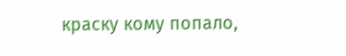краску кому попало,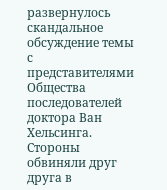развернулось скандальное обсуждение темы с представителями Общества последователей доктора Ван Хельсинга. Стороны обвиняли друг друга в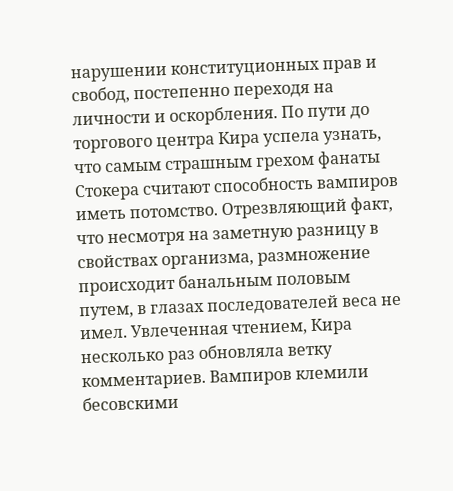нарушении конституционных прав и свобод, постепенно переходя на личности и оскорбления. По пути до торгового центра Кира успела узнать, что самым страшным грехом фанаты Стокера считают способность вампиров иметь потомство. Отрезвляющий факт, что несмотря на заметную разницу в свойствах организма, размножение происходит банальным половым путем, в глазах последователей веса не имел. Увлеченная чтением, Кира несколько раз обновляла ветку комментариев. Вампиров клемили бесовскими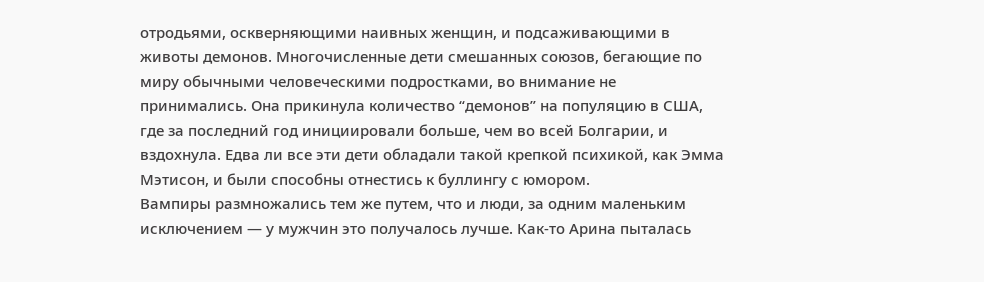отродьями, оскверняющими наивных женщин, и подсаживающими в животы демонов. Многочисленные дети смешанных союзов, бегающие по миру обычными человеческими подростками, во внимание не принимались. Она прикинула количество “демонов” на популяцию в США, где за последний год инициировали больше, чем во всей Болгарии, и вздохнула. Едва ли все эти дети обладали такой крепкой психикой, как Эмма Мэтисон, и были способны отнестись к буллингу с юмором.
Вампиры размножались тем же путем, что и люди, за одним маленьким исключением — у мужчин это получалось лучше. Как-то Арина пыталась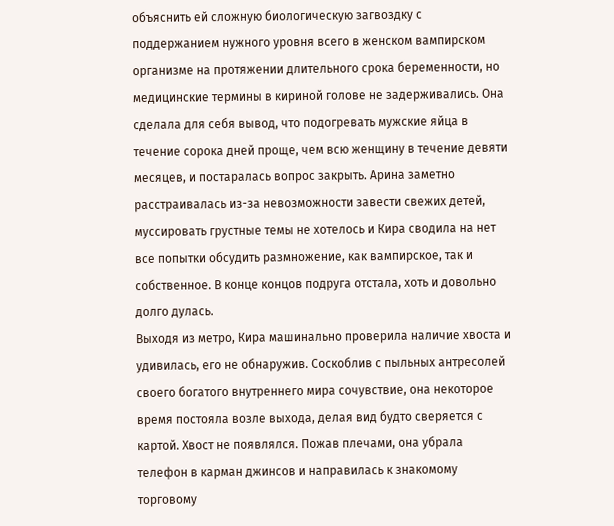объяснить ей сложную биологическую загвоздку с поддержанием нужного уровня всего в женском вампирском организме на протяжении длительного срока беременности, но медицинские термины в кириной голове не задерживались. Она сделала для себя вывод, что подогревать мужские яйца в течение сорока дней проще, чем всю женщину в течение девяти месяцев, и постаралась вопрос закрыть. Арина заметно расстраивалась из-за невозможности завести свежих детей, муссировать грустные темы не хотелось и Кира сводила на нет все попытки обсудить размножение, как вампирское, так и собственное. В конце концов подруга отстала, хоть и довольно долго дулась.
Выходя из метро, Кира машинально проверила наличие хвоста и удивилась, его не обнаружив. Соскоблив с пыльных антресолей своего богатого внутреннего мира сочувствие, она некоторое время постояла возле выхода, делая вид будто сверяется с картой. Хвост не появлялся. Пожав плечами, она убрала телефон в карман джинсов и направилась к знакомому торговому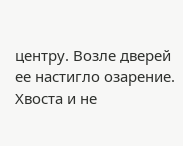центру. Возле дверей ее настигло озарение. Хвоста и не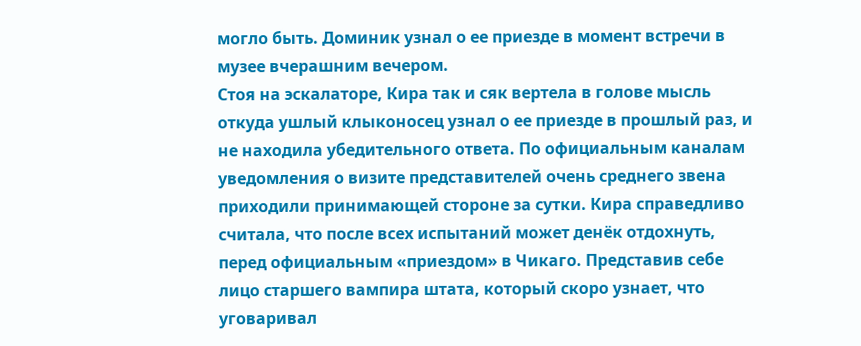могло быть. Доминик узнал о ее приезде в момент встречи в музее вчерашним вечером.
Стоя на эскалаторе, Кира так и сяк вертела в голове мысль откуда ушлый клыконосец узнал о ее приезде в прошлый раз, и не находила убедительного ответа. По официальным каналам уведомления о визите представителей очень среднего звена приходили принимающей стороне за сутки. Кира справедливо считала, что после всех испытаний может денёк отдохнуть, перед официальным «приездом» в Чикаго. Представив себе лицо старшего вампира штата, который скоро узнает, что уговаривал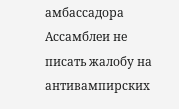амбассадора Ассамблеи не писать жалобу на антивампирских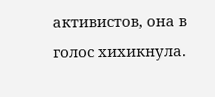активистов, она в голос хихикнула.